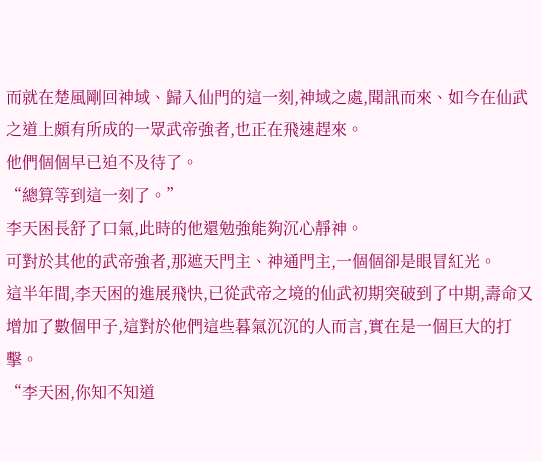而就在楚風剛回神域、歸入仙門的這一刻,神域之處,聞訊而來、如今在仙武之道上頗有所成的一眾武帝強者,也正在飛速趕來。
他們個個早已迫不及待了。
“總算等到這一刻了。”
李天困長舒了口氣,此時的他還勉強能夠沉心靜神。
可對於其他的武帝強者,那遮天門主、神通門主,一個個卻是眼冒紅光。
這半年間,李天困的進展飛快,已從武帝之境的仙武初期突破到了中期,壽命又增加了數個甲子,這對於他們這些暮氣沉沉的人而言,實在是一個巨大的打擊。
“李天困,你知不知道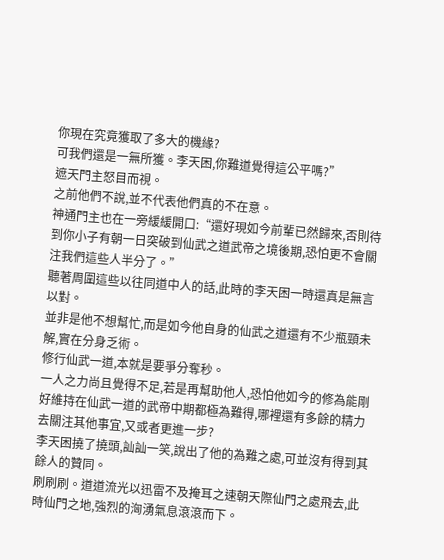你現在究竟獲取了多大的機緣?
可我們還是一無所獲。李天困,你難道覺得這公平嗎?”
遮天門主怒目而視。
之前他們不說,並不代表他們真的不在意。
神通門主也在一旁緩緩開口:“還好現如今前輩已然歸來,否則待到你小子有朝一日突破到仙武之道武帝之境後期,恐怕更不會關注我們這些人半分了。”
聽著周圍這些以往同道中人的話,此時的李天困一時還真是無言以對。
並非是他不想幫忙,而是如今他自身的仙武之道還有不少瓶頸未解,實在分身乏術。
修行仙武一道,本就是要爭分奪秒。
一人之力尚且覺得不足,若是再幫助他人,恐怕他如今的修為能剛好維持在仙武一道的武帝中期都極為難得,哪裡還有多餘的精力去關注其他事宜,又或者更進一步?
李天困撓了撓頭,訕訕一笑,說出了他的為難之處,可並沒有得到其餘人的贊同。
刷刷刷。道道流光以迅雷不及掩耳之速朝天際仙門之處飛去,此時仙門之地,強烈的洶湧氣息滾滾而下。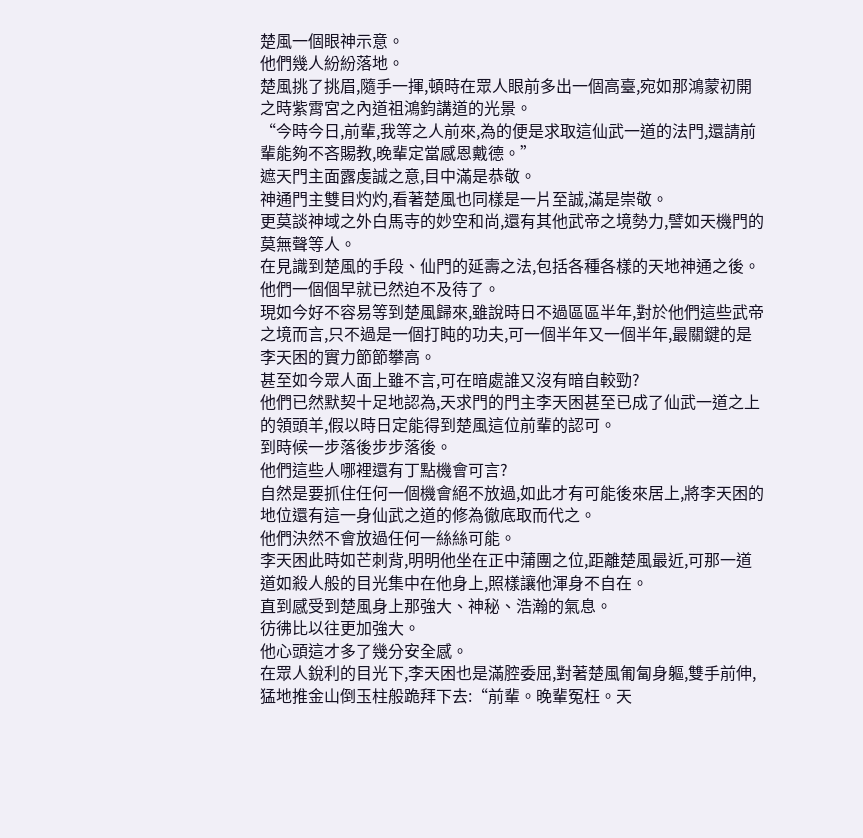楚風一個眼神示意。
他們幾人紛紛落地。
楚風挑了挑眉,隨手一揮,頓時在眾人眼前多出一個高臺,宛如那鴻蒙初開之時紫霄宮之內道祖鴻鈞講道的光景。
“今時今日,前輩,我等之人前來,為的便是求取這仙武一道的法門,還請前輩能夠不吝賜教,晚輩定當感恩戴德。”
遮天門主面露虔誠之意,目中滿是恭敬。
神通門主雙目灼灼,看著楚風也同樣是一片至誠,滿是崇敬。
更莫談神域之外白馬寺的妙空和尚,還有其他武帝之境勢力,譬如天機門的莫無聲等人。
在見識到楚風的手段、仙門的延壽之法,包括各種各樣的天地神通之後。
他們一個個早就已然迫不及待了。
現如今好不容易等到楚風歸來,雖說時日不過區區半年,對於他們這些武帝之境而言,只不過是一個打盹的功夫,可一個半年又一個半年,最關鍵的是李天困的實力節節攀高。
甚至如今眾人面上雖不言,可在暗處誰又沒有暗自較勁?
他們已然默契十足地認為,天求門的門主李天困甚至已成了仙武一道之上的領頭羊,假以時日定能得到楚風這位前輩的認可。
到時候一步落後步步落後。
他們這些人哪裡還有丁點機會可言?
自然是要抓住任何一個機會絕不放過,如此才有可能後來居上,將李天困的地位還有這一身仙武之道的修為徹底取而代之。
他們決然不會放過任何一絲絲可能。
李天困此時如芒刺背,明明他坐在正中蒲團之位,距離楚風最近,可那一道道如殺人般的目光集中在他身上,照樣讓他渾身不自在。
直到感受到楚風身上那強大、神秘、浩瀚的氣息。
彷彿比以往更加強大。
他心頭這才多了幾分安全感。
在眾人銳利的目光下,李天困也是滿腔委屈,對著楚風匍匐身軀,雙手前伸,猛地推金山倒玉柱般跪拜下去:“前輩。晚輩冤枉。天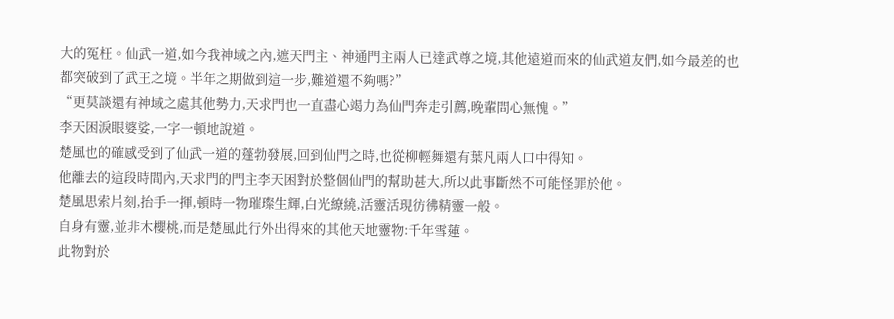大的冤枉。仙武一道,如今我神域之內,遮天門主、神通門主兩人已達武尊之境,其他遠道而來的仙武道友們,如今最差的也都突破到了武王之境。半年之期做到這一步,難道還不夠嗎?”
“更莫談還有神域之處其他勢力,天求門也一直盡心竭力為仙門奔走引薦,晚輩問心無愧。”
李天困淚眼婆娑,一字一頓地說道。
楚風也的確感受到了仙武一道的蓬勃發展,回到仙門之時,也從柳輕舞還有葉凡兩人口中得知。
他離去的這段時間內,天求門的門主李天困對於整個仙門的幫助甚大,所以此事斷然不可能怪罪於他。
楚風思索片刻,抬手一揮,頓時一物璀璨生輝,白光繚繞,活靈活現彷彿精靈一般。
自身有靈,並非木櫻桃,而是楚風此行外出得來的其他天地靈物:千年雪蓮。
此物對於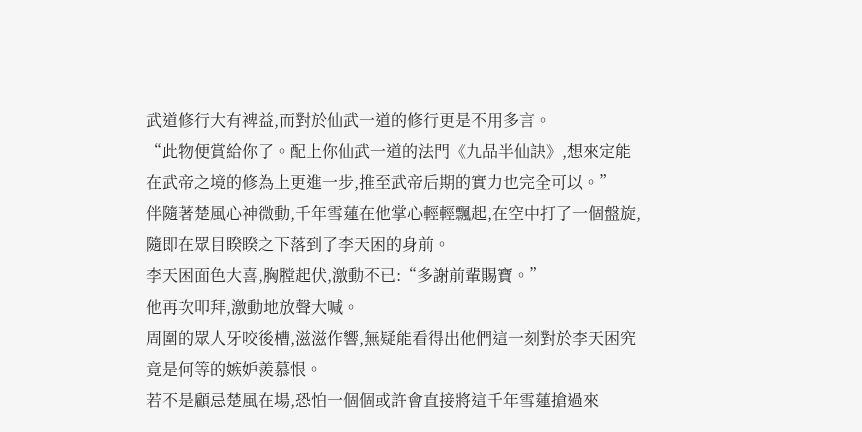武道修行大有裨益,而對於仙武一道的修行更是不用多言。
“此物便賞給你了。配上你仙武一道的法門《九品半仙訣》,想來定能在武帝之境的修為上更進一步,推至武帝后期的實力也完全可以。”
伴隨著楚風心神微動,千年雪蓮在他掌心輕輕飄起,在空中打了一個盤旋,隨即在眾目睽睽之下落到了李天困的身前。
李天困面色大喜,胸膛起伏,激動不已:“多謝前輩賜寶。”
他再次叩拜,激動地放聲大喊。
周圍的眾人牙咬後槽,滋滋作響,無疑能看得出他們這一刻對於李天困究竟是何等的嫉妒羨慕恨。
若不是顧忌楚風在場,恐怕一個個或許會直接將這千年雪蓮搶過來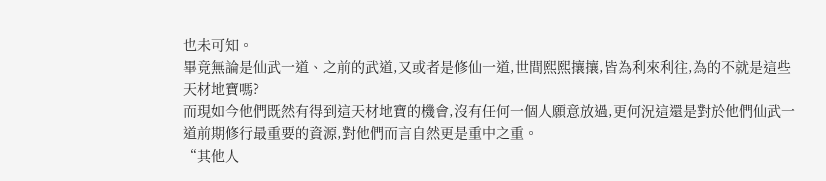也未可知。
畢竟無論是仙武一道、之前的武道,又或者是修仙一道,世間熙熙攘攘,皆為利來利往,為的不就是這些天材地寶嗎?
而現如今他們既然有得到這天材地寶的機會,沒有任何一個人願意放過,更何況這還是對於他們仙武一道前期修行最重要的資源,對他們而言自然更是重中之重。
“其他人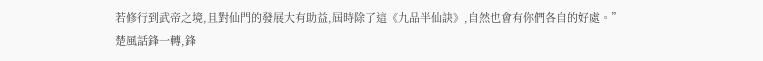若修行到武帝之境,且對仙門的發展大有助益,屆時除了這《九品半仙訣》,自然也會有你們各自的好處。”
楚風話鋒一轉,鋒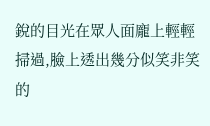銳的目光在眾人面龐上輕輕掃過,臉上透出幾分似笑非笑的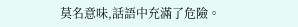莫名意味,話語中充滿了危險。